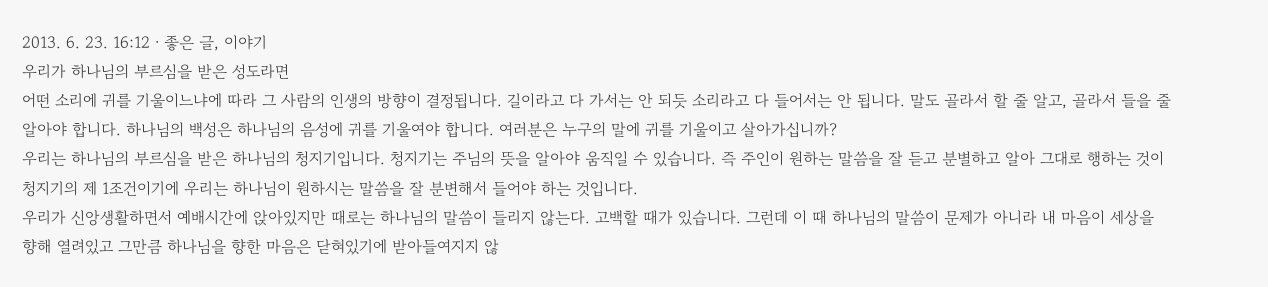2013. 6. 23. 16:12ㆍ좋은 글, 이야기
우리가 하나님의 부르심을 받은 성도라면
어떤 소리에 귀를 기울이느냐에 따라 그 사람의 인생의 방향이 결정됩니다. 길이라고 다 가서는 안 되듯 소리라고 다 들어서는 안 됩니다. 말도 골라서 할 줄 알고, 골라서 들을 줄 알아야 합니다. 하나님의 백성은 하나님의 음성에 귀를 기울여야 합니다. 여러분은 누구의 말에 귀를 기울이고 살아가십니까?
우리는 하나님의 부르심을 받은 하나님의 청지기입니다. 청지기는 주님의 뜻을 알아야 움직일 수 있습니다. 즉 주인이 원하는 말씀을 잘 듣고 분별하고 알아 그대로 행하는 것이 청지기의 제 1조건이기에 우리는 하나님이 원하시는 말씀을 잘 분변해서 들어야 하는 것입니다.
우리가 신앙생활하면서 예배시간에 앉아있지만 때로는 하나님의 말씀이 들리지 않는다. 고백할 때가 있습니다. 그런데 이 때 하나님의 말씀이 문제가 아니라 내 마음이 세상을 향해 열려있고 그만큼 하나님을 향한 마음은 닫혀있기에 받아들여지지 않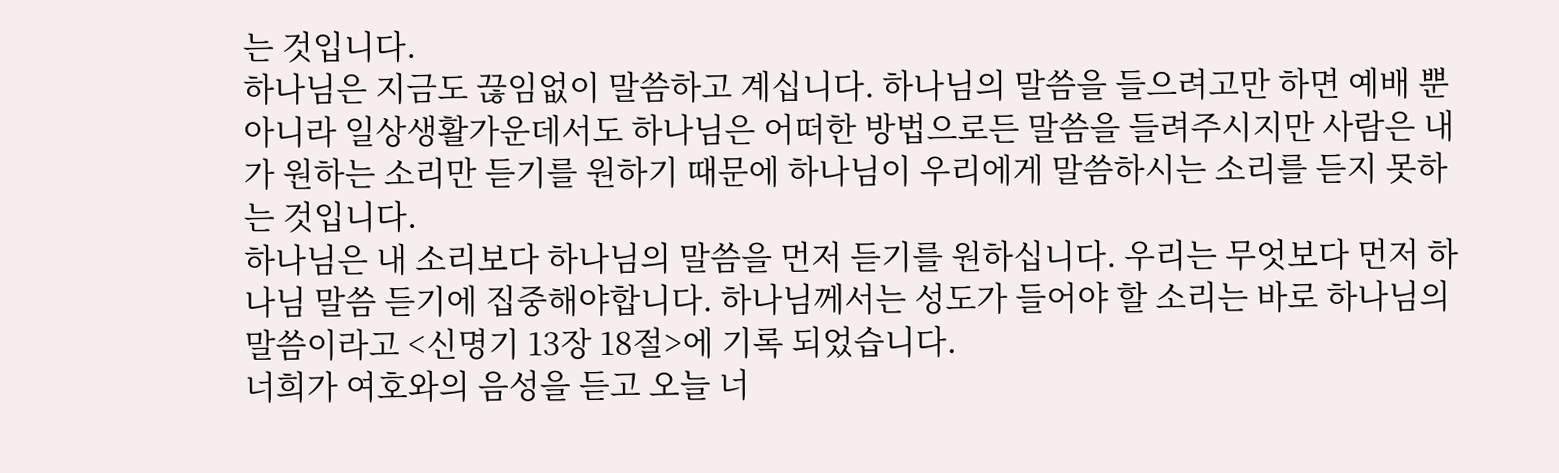는 것입니다.
하나님은 지금도 끊임없이 말씀하고 계십니다. 하나님의 말씀을 들으려고만 하면 예배 뿐 아니라 일상생활가운데서도 하나님은 어떠한 방법으로든 말씀을 들려주시지만 사람은 내가 원하는 소리만 듣기를 원하기 때문에 하나님이 우리에게 말씀하시는 소리를 듣지 못하는 것입니다.
하나님은 내 소리보다 하나님의 말씀을 먼저 듣기를 원하십니다. 우리는 무엇보다 먼저 하나님 말씀 듣기에 집중해야합니다. 하나님께서는 성도가 들어야 할 소리는 바로 하나님의 말씀이라고 <신명기 13장 18절>에 기록 되었습니다.
너희가 여호와의 음성을 듣고 오늘 너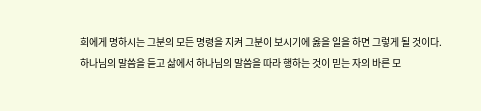희에게 명하시는 그분의 모든 명령을 지켜 그분이 보시기에 옳을 일을 하면 그렇게 될 것이다.
하나님의 말씀을 듣고 삶에서 하나님의 말씀을 따라 행하는 것이 믿는 자의 바른 모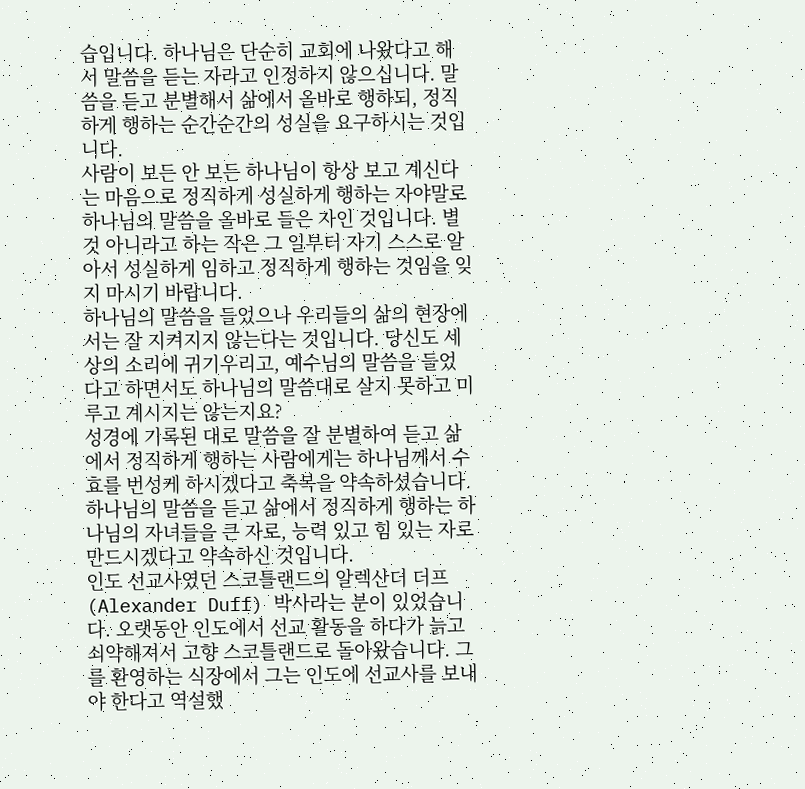습입니다. 하나님은 단순히 교회에 나왔다고 해서 말씀을 듣는 자라고 인정하지 않으십니다. 말씀을 듣고 분별해서 삶에서 올바로 행하되, 정직하게 행하는 순간순간의 성실을 요구하시는 것입니다.
사람이 보든 안 보든 하나님이 항상 보고 계신다는 마음으로 정직하게 성실하게 행하는 자야말로 하나님의 말씀을 올바로 들은 자인 것입니다. 별 것 아니라고 하는 작은 그 일부터 자기 스스로 알아서 성실하게 임하고 정직하게 행하는 것임을 잊지 마시기 바랍니다.
하나님의 말씀을 들었으나 우리들의 삶의 현장에서는 잘 지켜지지 않는다는 것입니다. 당신도 세상의 소리에 귀기우리고, 예수님의 말씀을 들었다고 하면서도 하나님의 말씀대로 살지 못하고 미루고 계시지는 않는지요?
성경에 기록된 대로 말씀을 잘 분별하여 듣고 삶에서 정직하게 행하는 사람에게는 하나님께서 수효를 번성케 하시겠다고 축복을 약속하셨습니다. 하나님의 말씀을 듣고 삶에서 정직하게 행하는 하나님의 자녀들을 큰 자로, 능력 있고 힘 있는 자로 만드시겠다고 약속하신 것입니다.
인도 선교사였던 스코틀랜드의 알렉산더 더프(Alexander Duff) 박사라는 분이 있었습니다. 오랫동안 인도에서 선교 활동을 하다가 늙고 쇠약해져서 고향 스코틀랜드로 돌아왔습니다. 그를 환영하는 식장에서 그는 인도에 선교사를 보내야 한다고 역설했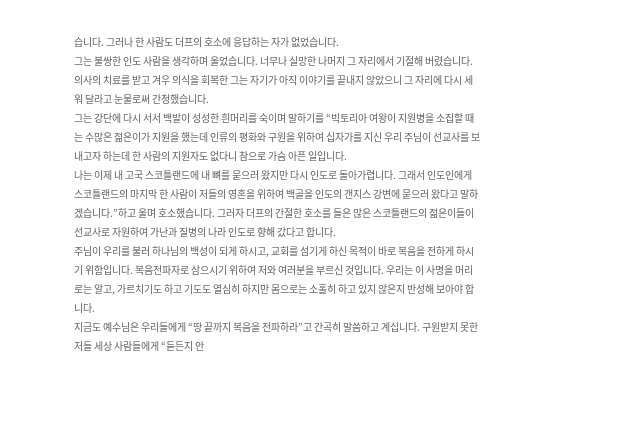습니다. 그러나 한 사람도 더프의 호소에 응답하는 자가 없었습니다.
그는 불쌍한 인도 사람을 생각하며 울었습니다. 너무나 실망한 나머지 그 자리에서 기절해 버렸습니다. 의사의 치료를 받고 겨우 의식을 회복한 그는 자기가 아직 이야기를 끝내지 않았으니 그 자리에 다시 세워 달라고 눈물로써 간청했습니다.
그는 강단에 다시 서서 백발이 성성한 흰머리를 숙이며 말하기를 “빅토리아 여왕이 지원병을 소집할 때는 수많은 젊은이가 지원을 했는데 인류의 평화와 구원을 위하여 십자가를 지신 우리 주님이 선교사를 보내고자 하는데 한 사람의 지원자도 없다니 참으로 가슴 아픈 일입니다.
나는 이제 내 고국 스코틀랜드에 내 뼈를 묻으러 왔지만 다시 인도로 돌아가렵니다. 그래서 인도인에게 스코틀랜드의 마지막 한 사람이 저들의 영혼을 위하여 백골을 인도의 갠지스 강변에 묻으러 왔다고 말하겠습니다.”하고 울며 호소했습니다. 그러자 더프의 간절한 호소를 들은 많은 스코틀랜드의 젊은이들이 선교사로 자원하여 가난과 질병의 나라 인도로 향해 갔다고 합니다.
주님이 우리를 불러 하나님의 백성이 되게 하시고, 교회를 섬기게 하신 목적이 바로 복음을 전하게 하시기 위함입니다. 복음전파자로 삼으시기 위하여 저와 여러분을 부르신 것입니다. 우리는 이 사명을 머리로는 알고, 가르치기도 하고 기도도 열심히 하지만 몸으로는 소홀히 하고 있지 않은지 반성해 보아야 합니다.
지금도 예수님은 우리들에게 “땅 끝까지 복음을 전파하라”고 간곡히 말씀하고 계십니다. 구원받지 못한 저들 세상 사람들에게 “듣든지 안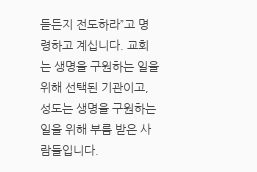듣든지 전도하라”고 명령하고 계십니다. 교회는 생명을 구원하는 일을 위해 선택된 기관이고, 성도는 생명을 구원하는 일을 위해 부름 받은 사람들입니다.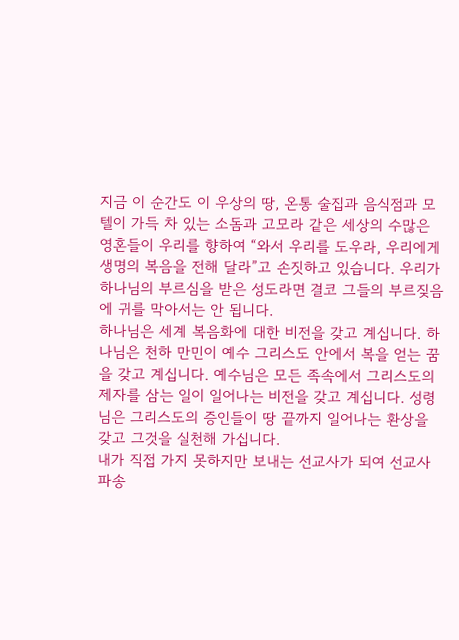지금 이 순간도 이 우상의 땅, 온통 술집과 음식점과 모텔이 가득 차 있는 소돔과 고모라 같은 세상의 수많은 영혼들이 우리를 향하여 “와서 우리를 도우라, 우리에게 생명의 복음을 전해 달라”고 손짓하고 있습니다. 우리가 하나님의 부르심을 받은 성도라면 결코 그들의 부르짖음에 귀를 막아서는 안 됩니다.
하나님은 세계 복음화에 대한 비전을 갖고 계십니다. 하나님은 천하 만민이 예수 그리스도 안에서 복을 얻는 꿈을 갖고 계십니다. 예수님은 모든 족속에서 그리스도의 제자를 삼는 일이 일어나는 비전을 갖고 계십니다. 성령님은 그리스도의 증인들이 땅 끝까지 일어나는 환상을 갖고 그것을 실천해 가십니다.
내가 직접 가지 못하지만 보내는 선교사가 되여 선교사 파송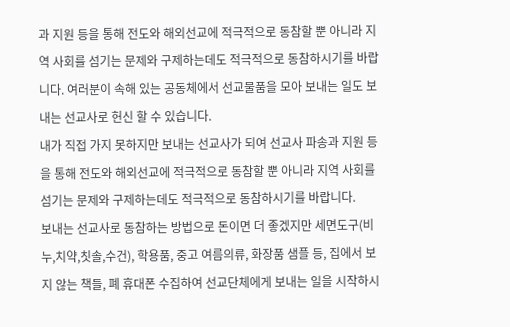과 지원 등을 통해 전도와 해외선교에 적극적으로 동참할 뿐 아니라 지역 사회를 섬기는 문제와 구제하는데도 적극적으로 동참하시기를 바랍니다. 여러분이 속해 있는 공동체에서 선교물품을 모아 보내는 일도 보내는 선교사로 헌신 할 수 있습니다.
내가 직접 가지 못하지만 보내는 선교사가 되여 선교사 파송과 지원 등을 통해 전도와 해외선교에 적극적으로 동참할 뿐 아니라 지역 사회를 섬기는 문제와 구제하는데도 적극적으로 동참하시기를 바랍니다.
보내는 선교사로 동참하는 방법으로 돈이면 더 좋겠지만 세면도구(비누,치약,칫솔,수건), 학용품, 중고 여름의류, 화장품 샘플 등, 집에서 보지 않는 책들, 폐 휴대폰 수집하여 선교단체에게 보내는 일을 시작하시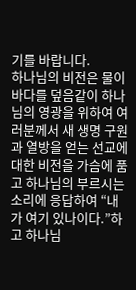기를 바랍니다.
하나님의 비전은 물이 바다를 덮음같이 하나님의 영광을 위하여 여러분께서 새 생명 구원과 열방을 얻는 선교에 대한 비전을 가슴에 품고 하나님의 부르시는 소리에 응답하여 “내가 여기 있나이다.”하고 하나님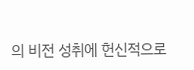의 비전 성취에 헌신적으로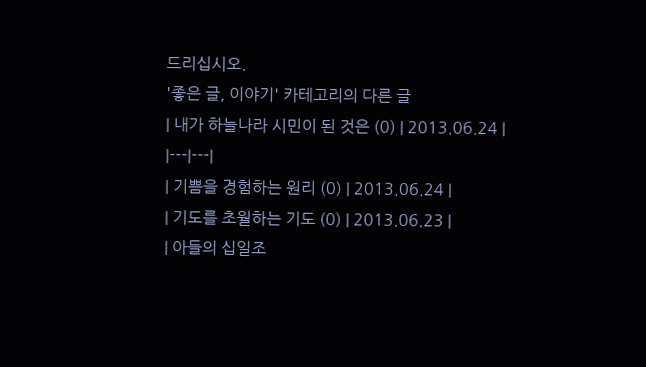드리십시오.
'좋은 글, 이야기' 카테고리의 다른 글
| 내가 하늘나라 시민이 된 것은 (0) | 2013.06.24 |
|---|---|
| 기쁨을 경험하는 원리 (0) | 2013.06.24 |
| 기도를 초월하는 기도 (0) | 2013.06.23 |
| 아들의 십일조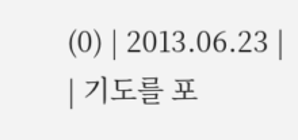(0) | 2013.06.23 |
| 기도를 포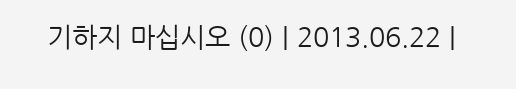기하지 마십시오 (0) | 2013.06.22 |